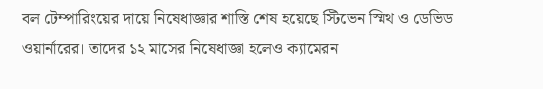বল টেম্পারিংয়ের দায়ে নিষেধাজ্ঞার শাস্তি শেষ হয়েছে স্টিভেন স্মিথ ও ডেভিড ওয়ার্নারের। তাদের ১২ মাসের নিষেধাজ্ঞা হলেও ক্যামেরন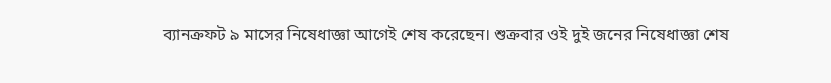ব্যানক্রফট ৯ মাসের নিষেধাজ্ঞা আগেই শেষ করেছেন। শুক্রবার ওই দুই জনের নিষেধাজ্ঞা শেষ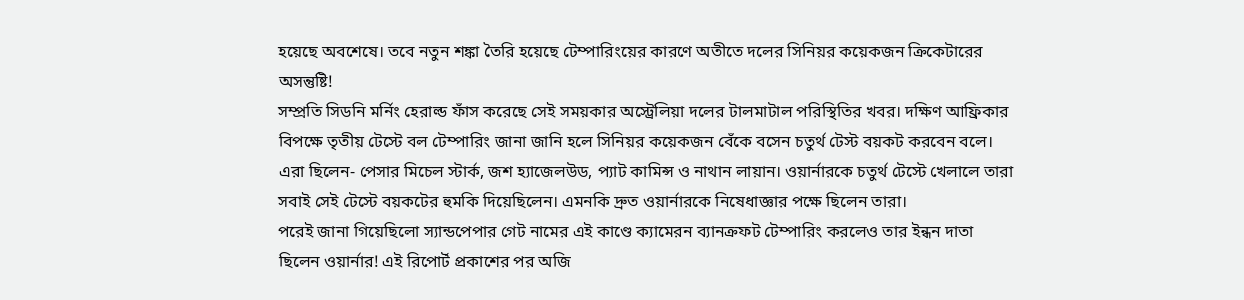হয়েছে অবশেষে। তবে নতুন শঙ্কা তৈরি হয়েছে টেম্পারিংয়ের কারণে অতীতে দলের সিনিয়র কয়েকজন ক্রিকেটারের অসন্তুষ্টি!
সম্প্রতি সিডনি মর্নিং হেরাল্ড ফাঁস করেছে সেই সময়কার অস্ট্রেলিয়া দলের টালমাটাল পরিস্থিতির খবর। দক্ষিণ আফ্রিকার বিপক্ষে তৃতীয় টেস্টে বল টেম্পারিং জানা জানি হলে সিনিয়র কয়েকজন বেঁকে বসেন চতুর্থ টেস্ট বয়কট করবেন বলে। এরা ছিলেন- পেসার মিচেল স্টার্ক, জশ হ্যাজেলউড, প্যাট কামিন্স ও নাথান লায়ান। ওয়ার্নারকে চতুর্থ টেস্টে খেলালে তারা সবাই সেই টেস্টে বয়কটের হুমকি দিয়েছিলেন। এমনকি দ্রুত ওয়ার্নারকে নিষেধাজ্ঞার পক্ষে ছিলেন তারা।
পরেই জানা গিয়েছিলো স্যান্ডপেপার গেট নামের এই কাণ্ডে ক্যামেরন ব্যানক্রফট টেম্পারিং করলেও তার ইন্ধন দাতা ছিলেন ওয়ার্নার! এই রিপোর্ট প্রকাশের পর অজি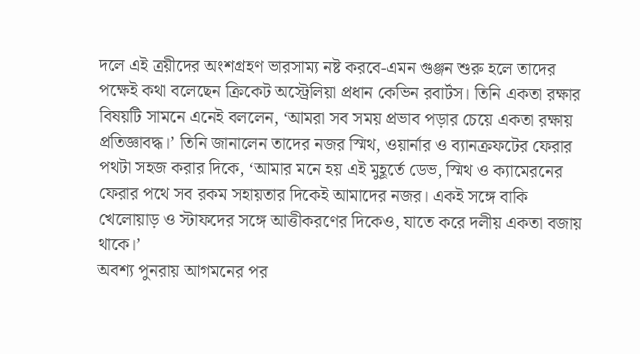দলে এই ত্রয়ীদের অংশগ্রহণ ভারসাম্য নষ্ট করবে-এমন গুঞ্জন শুরু হলে তাদের পক্ষেই কথা বলেছেন ক্রিকেট অস্ট্রেলিয়া প্রধান কেভিন রবার্টস। তিনি একতা রক্ষার বিষয়টি সামনে এনেই বললেন, ‘আমরা সব সময় প্রভাব পড়ার চেয়ে একতা রক্ষায় প্রতিজ্ঞাবদ্ধ।’ তিনি জানালেন তাদের নজর স্মিথ, ওয়ার্নার ও ব্যানক্রফটের ফেরার পথটা সহজ করার দিকে, ‘আমার মনে হয় এই মুহূর্তে ডেভ, স্মিথ ও ক্যামেরনের ফেরার পথে সব রকম সহায়তার দিকেই আমাদের নজর। একই সঙ্গে বাকি খেলোয়াড় ও স্টাফদের সঙ্গে আত্তীকরণের দিকেও, যাতে করে দলীয় একতা বজায় থাকে।’
অবশ্য পুনরায় আগমনের পর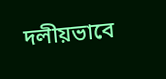দলীয়ভাবে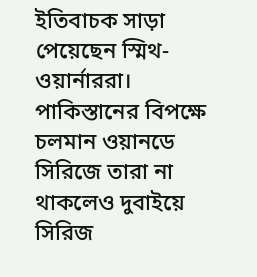ইতিবাচক সাড়া পেয়েছেন স্মিথ-ওয়ার্নাররা। পাকিস্তানের বিপক্ষে চলমান ওয়ানডে সিরিজে তারা না থাকলেও দুবাইয়ে সিরিজ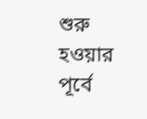শুরু হওয়ার পূর্বে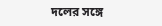দলের সঙ্গে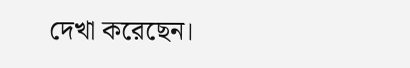দেখা করেছেন।